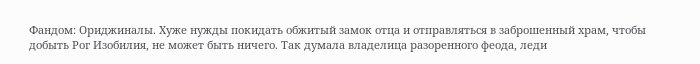Фандом: Ориджиналы. Хуже нужды покидать обжитый замок отца и отправляться в заброшенный храм, чтобы добыть Рог Изобилия, не может быть ничего. Так думала владелица разоренного феода, леди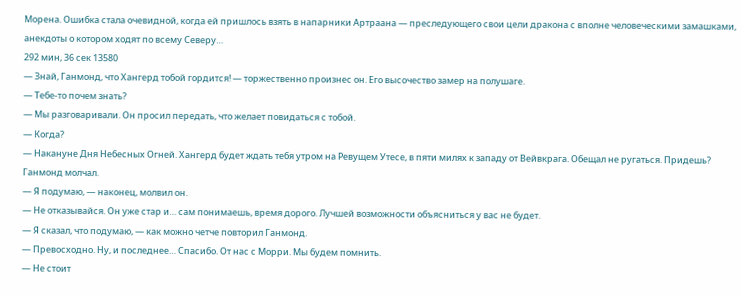Морена. Ошибка стала очевидной, когда ей пришлось взять в напарники Артраана — преследующего свои цели дракона с вполне человеческими замашками, анекдоты о котором ходят по всему Северу…
292 мин, 36 сек 13580
— Знай, Ганмонд, что Хангерд тобой гордится! — торжественно произнес он. Его высочество замер на полушаге.
— Тебе-то почем знать?
— Мы разговаривали. Он просил передать, что желает повидаться с тобой.
— Когда?
— Накануне Дня Небесных Огней. Хангерд будет ждать тебя утром на Ревущем Утесе, в пяти милях к западу от Вейвкрага. Обещал не ругаться. Придешь?
Ганмонд молчал.
— Я подумаю, — наконец, молвил он.
— Не отказывайся. Он уже стар и… сам понимаешь, время дорого. Лучшей возможности объясниться у вас не будет.
— Я сказал, что подумаю, — как можно четче повторил Ганмонд.
— Превосходно. Ну, и последнее… Спасибо. От нас с Морри. Мы будем помнить.
— Не стоит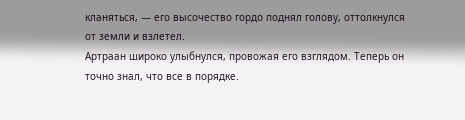кланяться, — его высочество гордо поднял голову, оттолкнулся от земли и взлетел.
Артраан широко улыбнулся, провожая его взглядом. Теперь он точно знал, что все в порядке.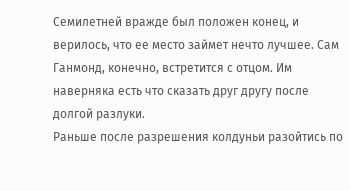Семилетней вражде был положен конец, и верилось, что ее место займет нечто лучшее. Сам Ганмонд, конечно, встретится с отцом. Им наверняка есть что сказать друг другу после долгой разлуки.
Раньше после разрешения колдуньи разойтись по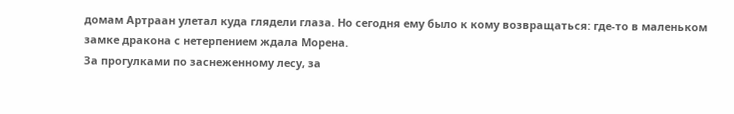домам Артраан улетал куда глядели глаза. Но сегодня ему было к кому возвращаться: где-то в маленьком замке дракона с нетерпением ждала Морена.
За прогулками по заснеженному лесу, за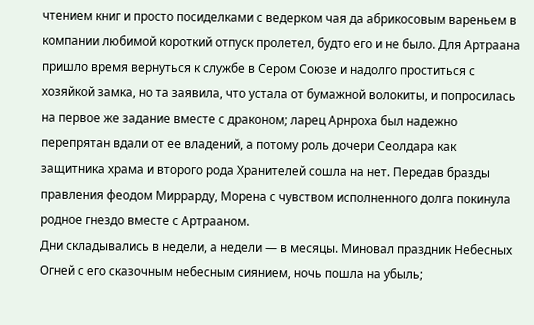чтением книг и просто посиделками с ведерком чая да абрикосовым вареньем в компании любимой короткий отпуск пролетел, будто его и не было. Для Артраана пришло время вернуться к службе в Сером Союзе и надолго проститься с хозяйкой замка, но та заявила, что устала от бумажной волокиты, и попросилась на первое же задание вместе с драконом; ларец Арнроха был надежно перепрятан вдали от ее владений, а потому роль дочери Сеолдара как защитника храма и второго рода Хранителей сошла на нет. Передав бразды правления феодом Миррарду, Морена с чувством исполненного долга покинула родное гнездо вместе с Артрааном.
Дни складывались в недели, а недели — в месяцы. Миновал праздник Небесных Огней с его сказочным небесным сиянием, ночь пошла на убыль;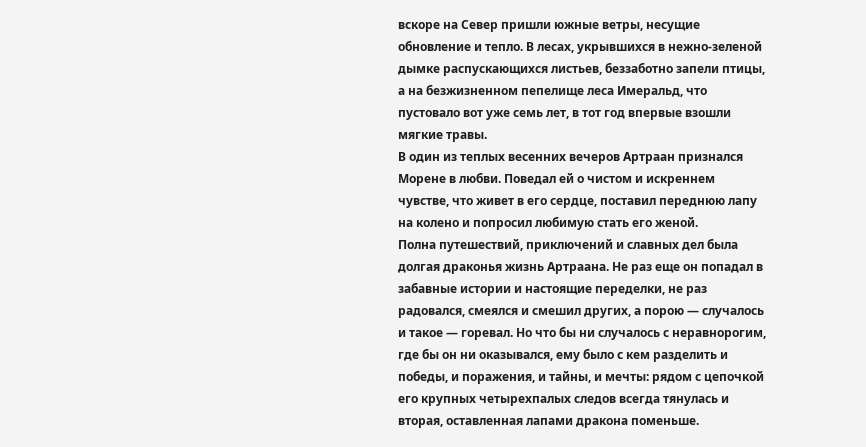вскоре на Север пришли южные ветры, несущие обновление и тепло. В лесах, укрывшихся в нежно-зеленой дымке распускающихся листьев, беззаботно запели птицы, а на безжизненном пепелище леса Имеральд, что пустовало вот уже семь лет, в тот год впервые взошли мягкие травы.
В один из теплых весенних вечеров Артраан признался Морене в любви. Поведал ей о чистом и искреннем чувстве, что живет в его сердце, поставил переднюю лапу на колено и попросил любимую стать его женой.
Полна путешествий, приключений и славных дел была долгая драконья жизнь Артраана. Не раз еще он попадал в забавные истории и настоящие переделки, не раз радовался, смеялся и смешил других, а порою — случалось и такое — горевал. Но что бы ни случалось с неравнорогим, где бы он ни оказывался, ему было с кем разделить и победы, и поражения, и тайны, и мечты: рядом с цепочкой его крупных четырехпалых следов всегда тянулась и вторая, оставленная лапами дракона поменьше.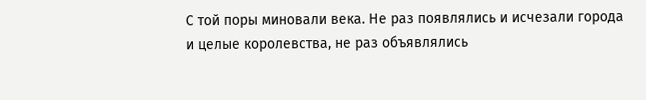С той поры миновали века. Не раз появлялись и исчезали города и целые королевства, не раз объявлялись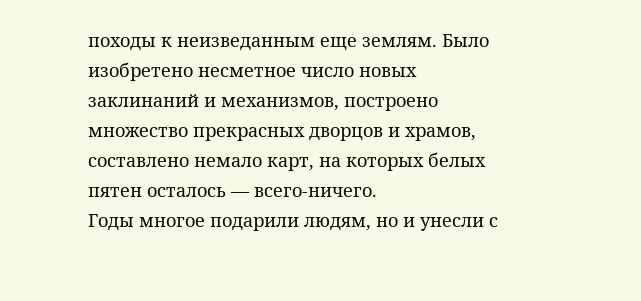походы к неизведанным еще землям. Было изобретено несметное число новых заклинаний и механизмов, построено множество прекрасных дворцов и храмов, составлено немало карт, на которых белых пятен осталось — всего-ничего.
Годы многое подарили людям, но и унесли с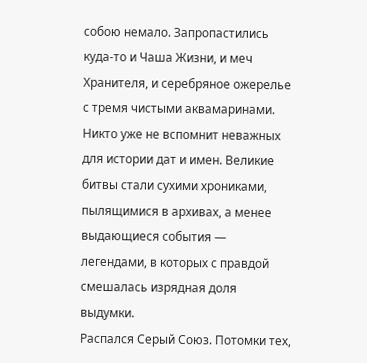собою немало. Запропастились куда-то и Чаша Жизни, и меч Хранителя, и серебряное ожерелье с тремя чистыми аквамаринами. Никто уже не вспомнит неважных для истории дат и имен. Великие битвы стали сухими хрониками, пылящимися в архивах, а менее выдающиеся события — легендами, в которых с правдой смешалась изрядная доля выдумки.
Распался Серый Союз. Потомки тех,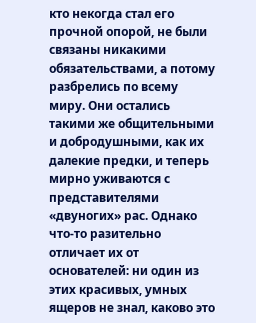кто некогда стал его прочной опорой, не были связаны никакими обязательствами, а потому разбрелись по всему миру. Они остались такими же общительными и добродушными, как их далекие предки, и теперь мирно уживаются с представителями «двуногих» рас. Однако что-то разительно отличает их от основателей: ни один из этих красивых, умных ящеров не знал, каково это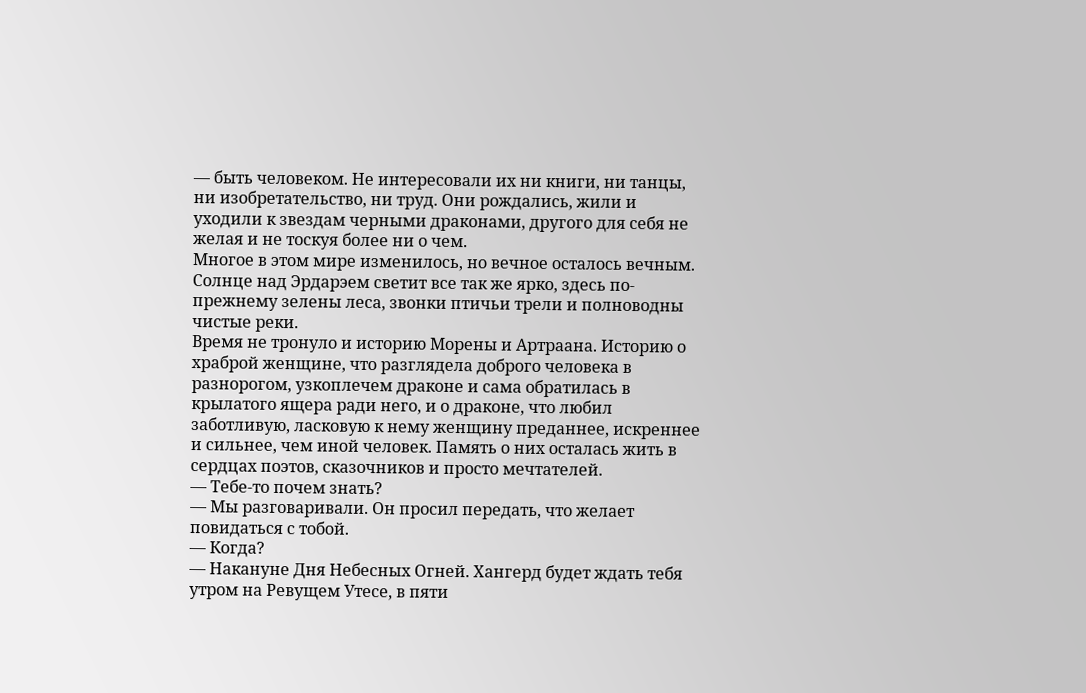— быть человеком. Не интересовали их ни книги, ни танцы, ни изобретательство, ни труд. Они рождались, жили и уходили к звездам черными драконами, другого для себя не желая и не тоскуя более ни о чем.
Многое в этом мире изменилось, но вечное осталось вечным. Солнце над Эрдарэем светит все так же ярко, здесь по-прежнему зелены леса, звонки птичьи трели и полноводны чистые реки.
Время не тронуло и историю Морены и Артраана. Историю о храброй женщине, что разглядела доброго человека в разнорогом, узкоплечем драконе и сама обратилась в крылатого ящера ради него, и о драконе, что любил заботливую, ласковую к нему женщину преданнее, искреннее и сильнее, чем иной человек. Память о них осталась жить в сердцах поэтов, сказочников и просто мечтателей.
— Тебе-то почем знать?
— Мы разговаривали. Он просил передать, что желает повидаться с тобой.
— Когда?
— Накануне Дня Небесных Огней. Хангерд будет ждать тебя утром на Ревущем Утесе, в пяти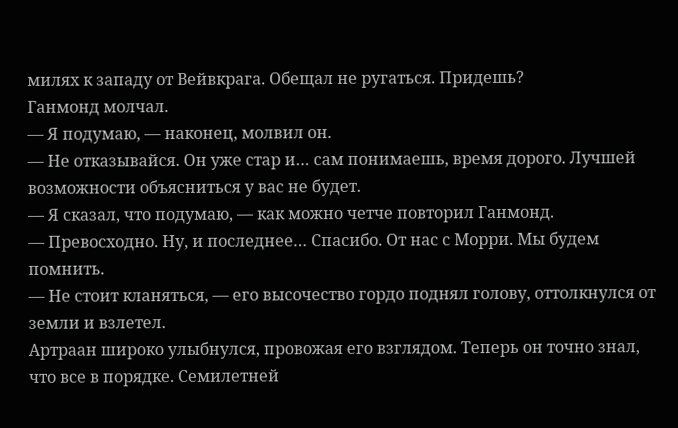милях к западу от Вейвкрага. Обещал не ругаться. Придешь?
Ганмонд молчал.
— Я подумаю, — наконец, молвил он.
— Не отказывайся. Он уже стар и… сам понимаешь, время дорого. Лучшей возможности объясниться у вас не будет.
— Я сказал, что подумаю, — как можно четче повторил Ганмонд.
— Превосходно. Ну, и последнее… Спасибо. От нас с Морри. Мы будем помнить.
— Не стоит кланяться, — его высочество гордо поднял голову, оттолкнулся от земли и взлетел.
Артраан широко улыбнулся, провожая его взглядом. Теперь он точно знал, что все в порядке. Семилетней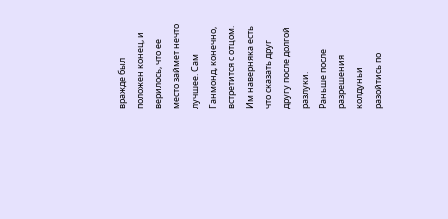вражде был положен конец, и верилось, что ее место займет нечто лучшее. Сам Ганмонд, конечно, встретится с отцом. Им наверняка есть что сказать друг другу после долгой разлуки.
Раньше после разрешения колдуньи разойтись по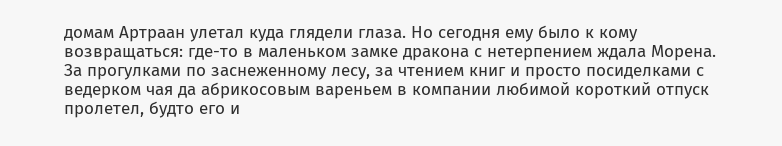домам Артраан улетал куда глядели глаза. Но сегодня ему было к кому возвращаться: где-то в маленьком замке дракона с нетерпением ждала Морена.
За прогулками по заснеженному лесу, за чтением книг и просто посиделками с ведерком чая да абрикосовым вареньем в компании любимой короткий отпуск пролетел, будто его и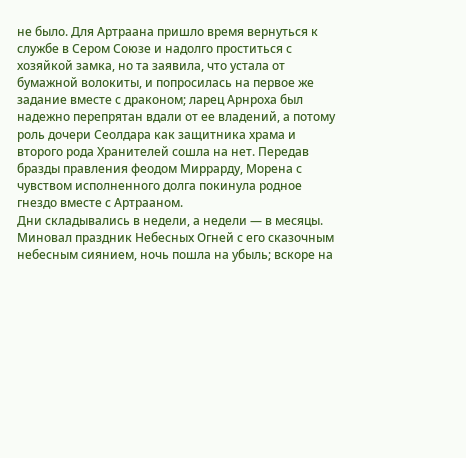не было. Для Артраана пришло время вернуться к службе в Сером Союзе и надолго проститься с хозяйкой замка, но та заявила, что устала от бумажной волокиты, и попросилась на первое же задание вместе с драконом; ларец Арнроха был надежно перепрятан вдали от ее владений, а потому роль дочери Сеолдара как защитника храма и второго рода Хранителей сошла на нет. Передав бразды правления феодом Миррарду, Морена с чувством исполненного долга покинула родное гнездо вместе с Артрааном.
Дни складывались в недели, а недели — в месяцы. Миновал праздник Небесных Огней с его сказочным небесным сиянием, ночь пошла на убыль; вскоре на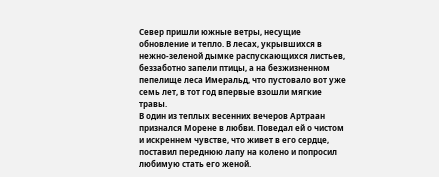Север пришли южные ветры, несущие обновление и тепло. В лесах, укрывшихся в нежно-зеленой дымке распускающихся листьев, беззаботно запели птицы, а на безжизненном пепелище леса Имеральд, что пустовало вот уже семь лет, в тот год впервые взошли мягкие травы.
В один из теплых весенних вечеров Артраан признался Морене в любви. Поведал ей о чистом и искреннем чувстве, что живет в его сердце, поставил переднюю лапу на колено и попросил любимую стать его женой.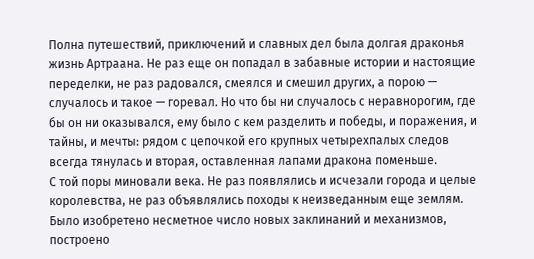Полна путешествий, приключений и славных дел была долгая драконья жизнь Артраана. Не раз еще он попадал в забавные истории и настоящие переделки, не раз радовался, смеялся и смешил других, а порою — случалось и такое — горевал. Но что бы ни случалось с неравнорогим, где бы он ни оказывался, ему было с кем разделить и победы, и поражения, и тайны, и мечты: рядом с цепочкой его крупных четырехпалых следов всегда тянулась и вторая, оставленная лапами дракона поменьше.
С той поры миновали века. Не раз появлялись и исчезали города и целые королевства, не раз объявлялись походы к неизведанным еще землям. Было изобретено несметное число новых заклинаний и механизмов, построено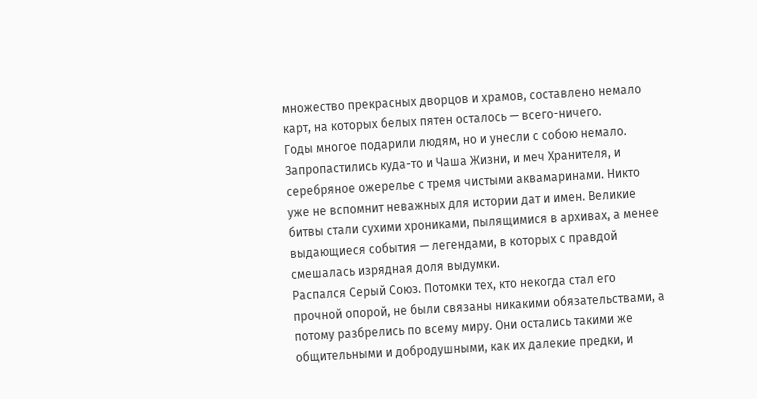множество прекрасных дворцов и храмов, составлено немало карт, на которых белых пятен осталось — всего-ничего.
Годы многое подарили людям, но и унесли с собою немало. Запропастились куда-то и Чаша Жизни, и меч Хранителя, и серебряное ожерелье с тремя чистыми аквамаринами. Никто уже не вспомнит неважных для истории дат и имен. Великие битвы стали сухими хрониками, пылящимися в архивах, а менее выдающиеся события — легендами, в которых с правдой смешалась изрядная доля выдумки.
Распался Серый Союз. Потомки тех, кто некогда стал его прочной опорой, не были связаны никакими обязательствами, а потому разбрелись по всему миру. Они остались такими же общительными и добродушными, как их далекие предки, и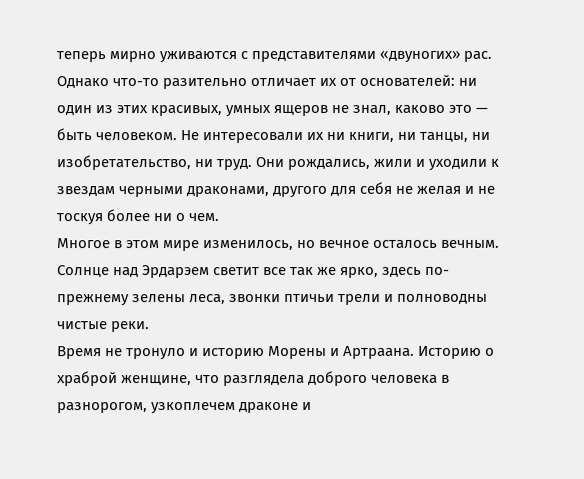теперь мирно уживаются с представителями «двуногих» рас. Однако что-то разительно отличает их от основателей: ни один из этих красивых, умных ящеров не знал, каково это — быть человеком. Не интересовали их ни книги, ни танцы, ни изобретательство, ни труд. Они рождались, жили и уходили к звездам черными драконами, другого для себя не желая и не тоскуя более ни о чем.
Многое в этом мире изменилось, но вечное осталось вечным. Солнце над Эрдарэем светит все так же ярко, здесь по-прежнему зелены леса, звонки птичьи трели и полноводны чистые реки.
Время не тронуло и историю Морены и Артраана. Историю о храброй женщине, что разглядела доброго человека в разнорогом, узкоплечем драконе и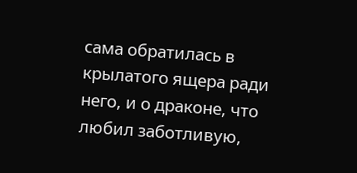сама обратилась в крылатого ящера ради него, и о драконе, что любил заботливую,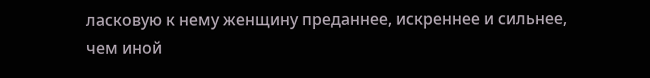ласковую к нему женщину преданнее, искреннее и сильнее, чем иной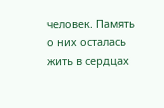человек. Память о них осталась жить в сердцах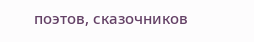поэтов, сказочников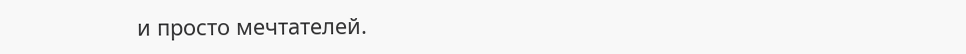и просто мечтателей.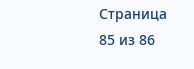Страница 85 из 86